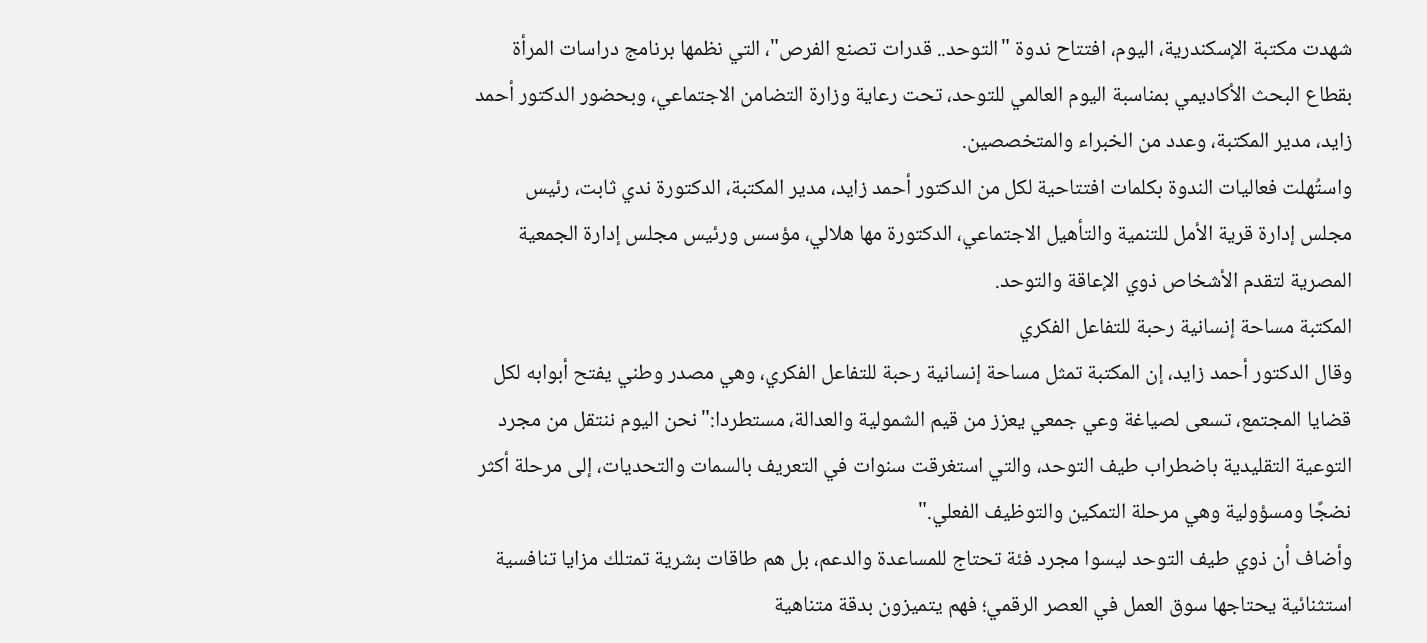شهدت مكتبة الإسكندرية، اليوم، افتتاح ندوة "التوحد.. قدرات تصنع الفرص"، التي نظمها برنامج دراسات المرأة بقطاع البحث الأكاديمي بمناسبة اليوم العالمي للتوحد، تحت رعاية وزارة التضامن الاجتماعي، وبحضور الدكتور أحمد زايد، مدير المكتبة، وعدد من الخبراء والمتخصصين.
واستُهلت فعاليات الندوة بكلمات افتتاحية لكل من الدكتور أحمد زايد، مدير المكتبة، الدكتورة ندي ثابت، رئيس مجلس إدارة قرية الأمل للتنمية والتأهيل الاجتماعي، الدكتورة مها هلالي، مؤسس ورئيس مجلس إدارة الجمعية المصرية لتقدم الأشخاص ذوي الإعاقة والتوحد.
المكتبة مساحة إنسانية رحبة للتفاعل الفكري
وقال الدكتور أحمد زايد، إن المكتبة تمثل مساحة إنسانية رحبة للتفاعل الفكري، وهي مصدر وطني يفتح أبوابه لكل قضايا المجتمع، تسعى لصياغة وعي جمعي يعزز من قيم الشمولية والعدالة، مستطردا:"نحن اليوم ننتقل من مجرد التوعية التقليدية باضطراب طيف التوحد، والتي استغرقت سنوات في التعريف بالسمات والتحديات، إلى مرحلة أكثر نضجًا ومسؤولية وهي مرحلة التمكين والتوظيف الفعلي."
وأضاف أن ذوي طيف التوحد ليسوا مجرد فئة تحتاج للمساعدة والدعم، بل هم طاقات بشرية تمتلك مزايا تنافسية استثنائية يحتاجها سوق العمل في العصر الرقمي؛ فهم يتميزون بدقة متناهية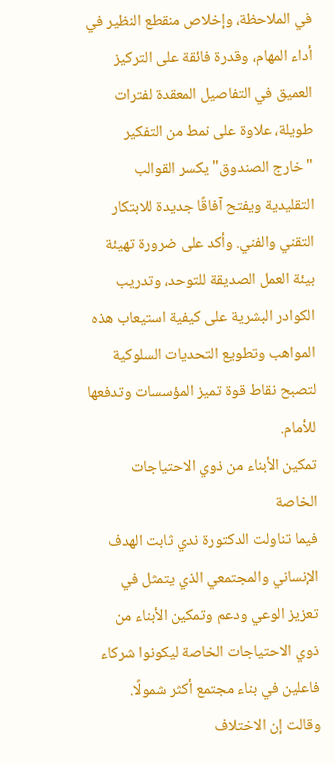في الملاحظة، وإخلاص منقطع النظير في أداء المهام، وقدرة فائقة على التركيز العميق في التفاصيل المعقدة لفترات طويلة، علاوة على نمط من التفكير "خارج الصندوق" يكسر القوالب التقليدية ويفتح آفاقًا جديدة للابتكار التقني والفني. وأكد على ضرورة تهيئة بيئة العمل الصديقة للتوحد، وتدريب الكوادر البشرية على كيفية استيعاب هذه المواهب وتطويع التحديات السلوكية لتصبح نقاط قوة تميز المؤسسات وتدفعها للأمام.
تمكين الأبناء من ذوي الاحتياجات الخاصة
فيما تناولت الدكتورة ندي ثابت الهدف الإنساني والمجتمعي الذي يتمثل في تعزيز الوعي ودعم وتمكين الأبناء من ذوي الاحتياجات الخاصة ليكونوا شركاء فاعلين في بناء مجتمع أكثر شمولًا.
وقالت إن الاختلاف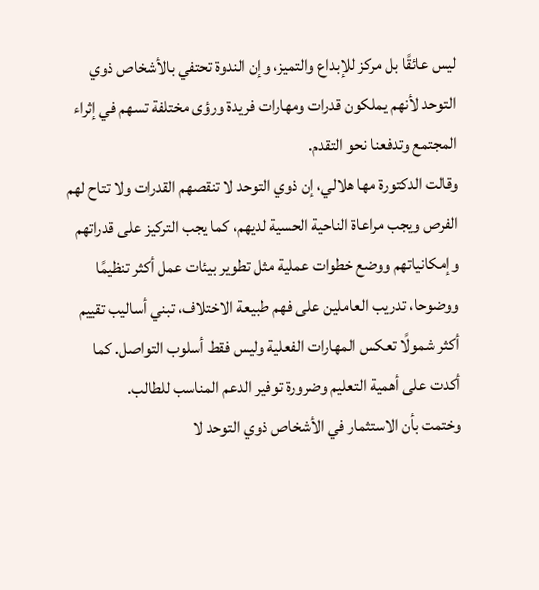ليس عائقًا بل مركز للإبداع والتميز، وإن الندوة تحتفي بالأشخاص ذوي التوحد لأنهم يملكون قدرات ومهارات فريدة ورؤى مختلفة تسهم في إثراء المجتمع وتدفعنا نحو التقدم.
وقالت الدكتورة مها هلالي، إن ذوي التوحد لا تنقصهم القدرات ولا تتاح لهم الفرص ويجب مراعاة الناحية الحسية لديهم، كما يجب التركيز على قدراتهم وإمكانياتهم ووضع خطوات عملية مثل تطوير بيئات عمل أكثر تنظيمًا ووضوحا، تدريب العاملين على فهم طبيعة الاختلاف، تبني أساليب تقييم أكثر شمولًا تعكس المهارات الفعلية وليس فقط أسلوب التواصل. كما أكدت على أهمية التعليم وضرورة توفير الدعم المناسب للطالب.
وختمت بأن الاستثمار في الأشخاص ذوي التوحد لا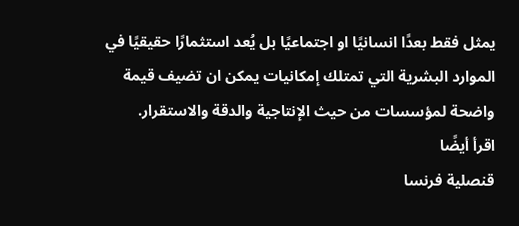يمثل فقط بعدًا انسانيًا او اجتماعيًا بل يُعد استثمارًا حقيقيًا في الموارد البشرية التي تمتلك إمكانيات يمكن ان تضيف قيمة واضحة لمؤسسات من حيث الإنتاجية والدقة والاستقرار.
اقرأ أيضًا
قنصلية فرنسا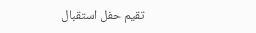تقيم حفل استقبال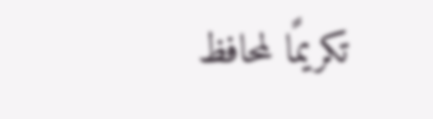تكريمًا لمحافظ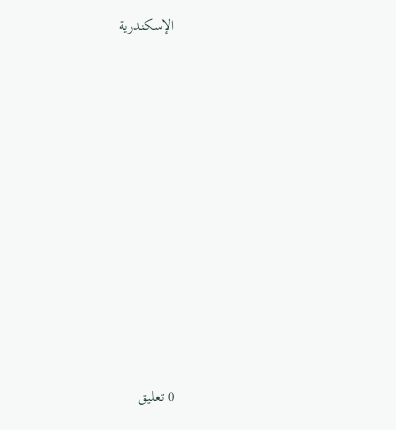الإسكندرية















0 تعليق